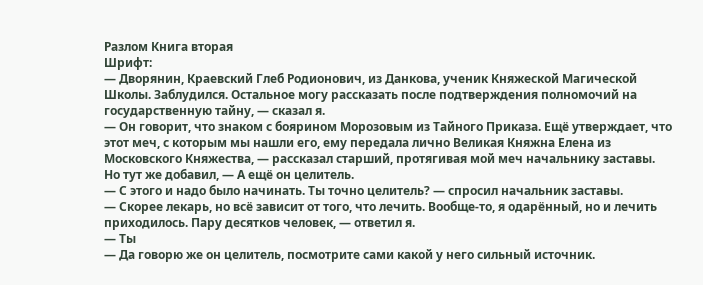Разлом Книга вторая
Шрифт:
— Дворянин, Краевский Глеб Родионович, из Данкова, ученик Княжеской Магической Школы. Заблудился. Остальное могу рассказать после подтверждения полномочий на государственную тайну, — сказал я.
— Он говорит, что знаком с боярином Морозовым из Тайного Приказа. Ещё утверждает, что этот меч, с которым мы нашли его, ему передала лично Великая Княжна Елена из Московского Княжества, — рассказал старший, протягивая мой меч начальнику заставы.
Но тут же добавил, — А ещё он целитель.
— С этого и надо было начинать. Ты точно целитель? — спросил начальник заставы.
— Скорее лекарь, но всё зависит от того, что лечить. Вообще-то, я одарённый, но и лечить приходилось. Пару десятков человек, — ответил я.
— Ты
— Да говорю же он целитель, посмотрите сами какой у него сильный источник.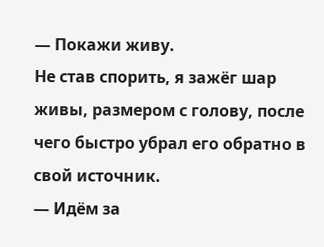— Покажи живу.
Не став спорить, я зажёг шар живы, размером с голову, после чего быстро убрал его обратно в свой источник.
— Идём за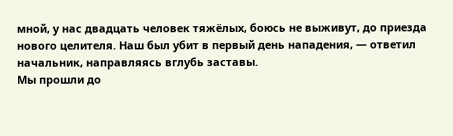мной, у нас двадцать человек тяжёлых, боюсь не выживут, до приезда нового целителя. Наш был убит в первый день нападения, — ответил начальник, направляясь вглубь заставы.
Мы прошли до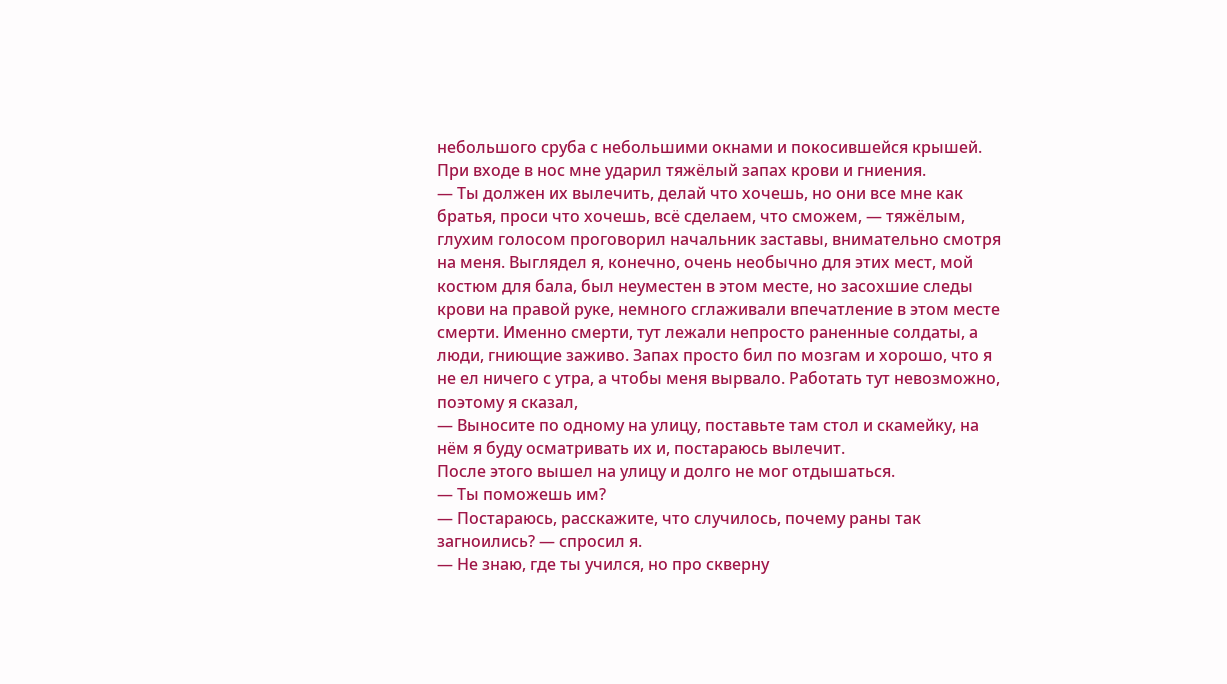небольшого сруба с небольшими окнами и покосившейся крышей. При входе в нос мне ударил тяжёлый запах крови и гниения.
— Ты должен их вылечить, делай что хочешь, но они все мне как братья, проси что хочешь, всё сделаем, что сможем, — тяжёлым, глухим голосом проговорил начальник заставы, внимательно смотря на меня. Выглядел я, конечно, очень необычно для этих мест, мой костюм для бала, был неуместен в этом месте, но засохшие следы крови на правой руке, немного сглаживали впечатление в этом месте смерти. Именно смерти, тут лежали непросто раненные солдаты, а люди, гниющие заживо. Запах просто бил по мозгам и хорошо, что я не ел ничего с утра, а чтобы меня вырвало. Работать тут невозможно, поэтому я сказал,
— Выносите по одному на улицу, поставьте там стол и скамейку, на нём я буду осматривать их и, постараюсь вылечит.
После этого вышел на улицу и долго не мог отдышаться.
— Ты поможешь им?
— Постараюсь, расскажите, что случилось, почему раны так загноились? — спросил я.
— Не знаю, где ты учился, но про скверну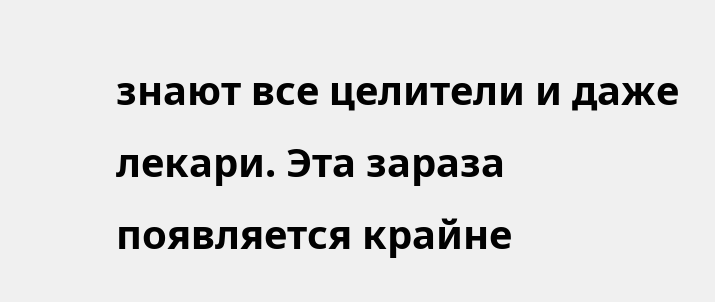знают все целители и даже лекари. Эта зараза появляется крайне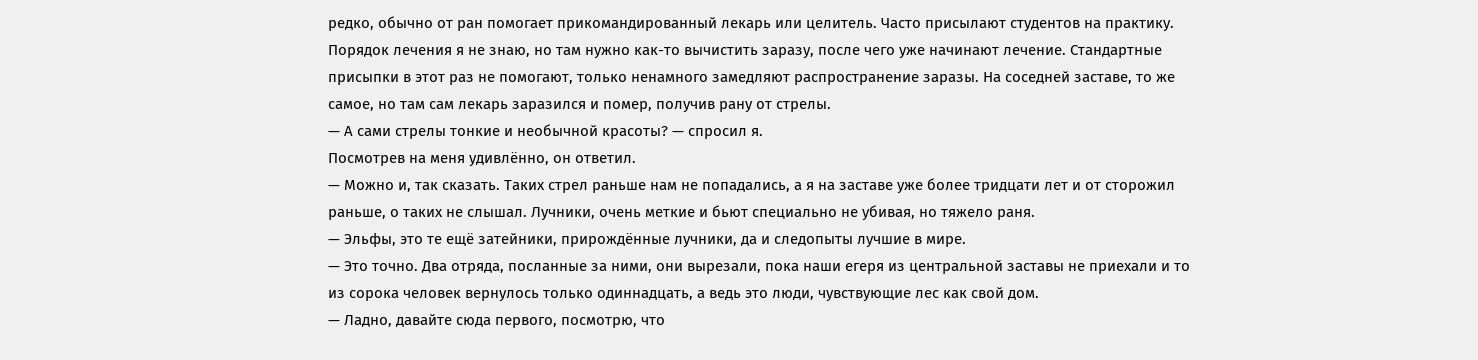редко, обычно от ран помогает прикомандированный лекарь или целитель. Часто присылают студентов на практику. Порядок лечения я не знаю, но там нужно как-то вычистить заразу, после чего уже начинают лечение. Стандартные присыпки в этот раз не помогают, только ненамного замедляют распространение заразы. На соседней заставе, то же самое, но там сам лекарь заразился и помер, получив рану от стрелы.
— А сами стрелы тонкие и необычной красоты? — спросил я.
Посмотрев на меня удивлённо, он ответил.
— Можно и, так сказать. Таких стрел раньше нам не попадались, а я на заставе уже более тридцати лет и от сторожил раньше, о таких не слышал. Лучники, очень меткие и бьют специально не убивая, но тяжело раня.
— Эльфы, это те ещё затейники, прирождённые лучники, да и следопыты лучшие в мире.
— Это точно. Два отряда, посланные за ними, они вырезали, пока наши егеря из центральной заставы не приехали и то из сорока человек вернулось только одиннадцать, а ведь это люди, чувствующие лес как свой дом.
— Ладно, давайте сюда первого, посмотрю, что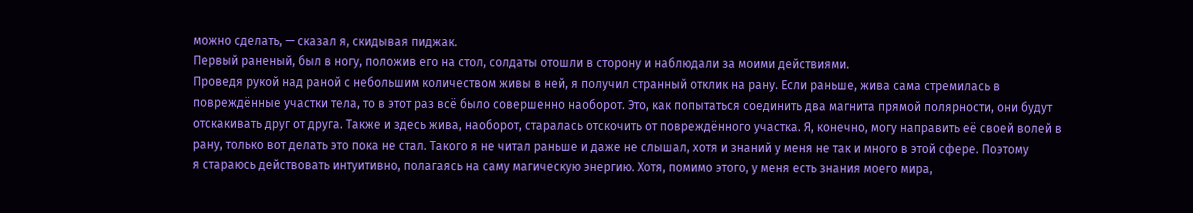можно сделать, — сказал я, скидывая пиджак.
Первый раненый, был в ногу, положив его на стол, солдаты отошли в сторону и наблюдали за моими действиями.
Проведя рукой над раной с небольшим количеством живы в ней, я получил странный отклик на рану. Если раньше, жива сама стремилась в повреждённые участки тела, то в этот раз всё было совершенно наоборот. Это, как попытаться соединить два магнита прямой полярности, они будут отскакивать друг от друга. Также и здесь жива, наоборот, старалась отскочить от повреждённого участка. Я, конечно, могу направить её своей волей в рану, только вот делать это пока не стал. Такого я не читал раньше и даже не слышал, хотя и знаний у меня не так и много в этой сфере. Поэтому
я стараюсь действовать интуитивно, полагаясь на саму магическую энергию. Хотя, помимо этого, у меня есть знания моего мира,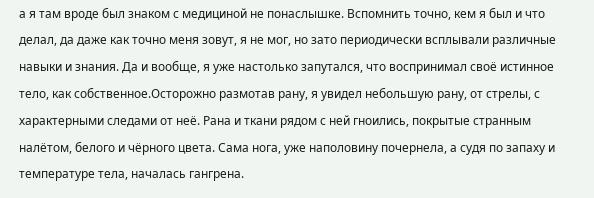а я там вроде был знаком с медициной не понаслышке. Вспомнить точно, кем я был и что делал, да даже как точно меня зовут, я не мог, но зато периодически всплывали различные навыки и знания. Да и вообще, я уже настолько запутался, что воспринимал своё истинное тело, как собственное.Осторожно размотав рану, я увидел небольшую рану, от стрелы, с характерными следами от неё. Рана и ткани рядом с ней гноились, покрытые странным налётом, белого и чёрного цвета. Сама нога, уже наполовину почернела, а судя по запаху и температуре тела, началась гангрена.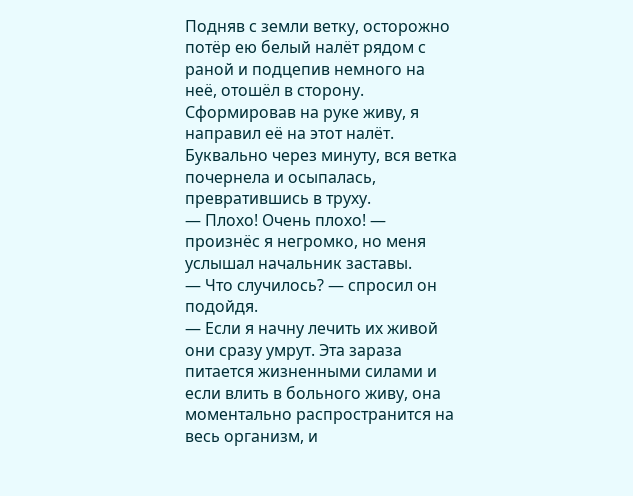Подняв с земли ветку, осторожно потёр ею белый налёт рядом с раной и подцепив немного на неё, отошёл в сторону. Сформировав на руке живу, я направил её на этот налёт. Буквально через минуту, вся ветка почернела и осыпалась, превратившись в труху.
— Плохо! Очень плохо! — произнёс я негромко, но меня услышал начальник заставы.
— Что случилось? — спросил он подойдя.
— Если я начну лечить их живой они сразу умрут. Эта зараза питается жизненными силами и если влить в больного живу, она моментально распространится на весь организм, и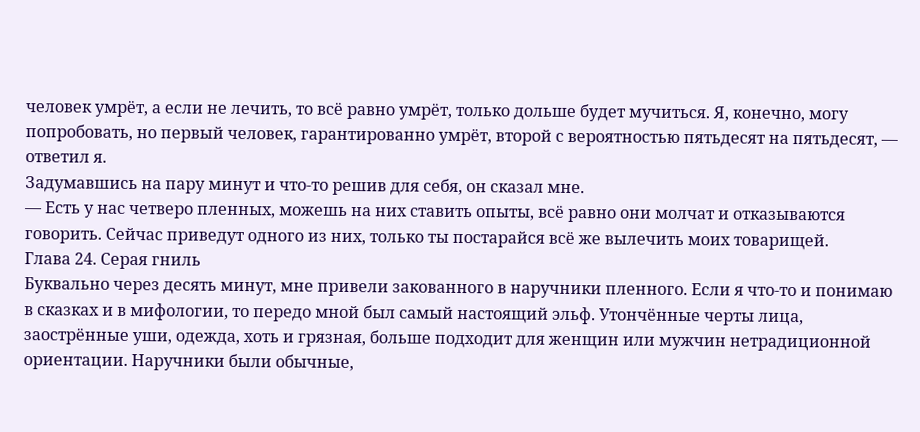человек умрёт, а если не лечить, то всё равно умрёт, только дольше будет мучиться. Я, конечно, могу попробовать, но первый человек, гарантированно умрёт, второй с вероятностью пятьдесят на пятьдесят, — ответил я.
Задумавшись на пару минут и что-то решив для себя, он сказал мне.
— Есть у нас четверо пленных, можешь на них ставить опыты, всё равно они молчат и отказываются говорить. Сейчас приведут одного из них, только ты постарайся всё же вылечить моих товарищей.
Глава 24. Серая гниль
Буквально через десять минут, мне привели закованного в наручники пленного. Если я что-то и понимаю в сказках и в мифологии, то передо мной был самый настоящий эльф. Утончённые черты лица, заострённые уши, одежда, хоть и грязная, больше подходит для женщин или мужчин нетрадиционной ориентации. Наручники были обычные,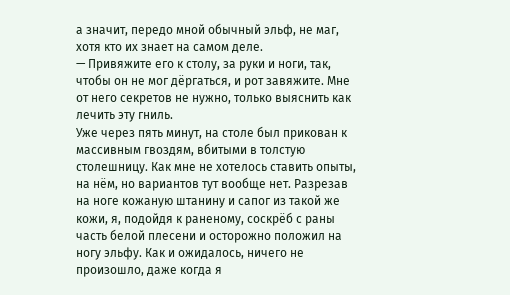а значит, передо мной обычный эльф, не маг, хотя кто их знает на самом деле.
— Привяжите его к столу, за руки и ноги, так, чтобы он не мог дёргаться, и рот завяжите. Мне от него секретов не нужно, только выяснить как лечить эту гниль.
Уже через пять минут, на столе был прикован к массивным гвоздям, вбитыми в толстую столешницу. Как мне не хотелось ставить опыты, на нём, но вариантов тут вообще нет. Разрезав на ноге кожаную штанину и сапог из такой же кожи, я, подойдя к раненому, соскрёб с раны часть белой плесени и осторожно положил на ногу эльфу. Как и ожидалось, ничего не произошло, даже когда я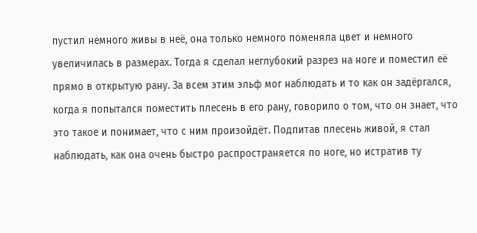пустил немного живы в неё, она только немного поменяла цвет и немного увеличилась в размерах. Тогда я сделал неглубокий разрез на ноге и поместил её прямо в открытую рану. За всем этим эльф мог наблюдать и то как он задёргался, когда я попытался поместить плесень в его рану, говорило о том, что он знает, что это такое и понимает, что с ним произойдёт. Подпитав плесень живой, я стал наблюдать, как она очень быстро распространяется по ноге, но истратив ту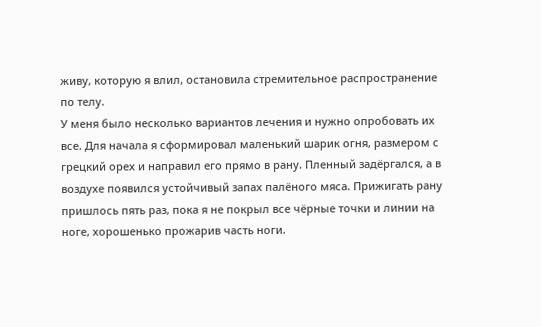живу, которую я влил, остановила стремительное распространение по телу.
У меня было несколько вариантов лечения и нужно опробовать их все. Для начала я сформировал маленький шарик огня, размером с грецкий орех и направил его прямо в рану. Пленный задёргался, а в воздухе появился устойчивый запах палёного мяса. Прижигать рану пришлось пять раз, пока я не покрыл все чёрные точки и линии на ноге, хорошенько прожарив часть ноги.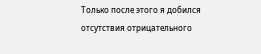Только после этого я добился отсутствия отрицательного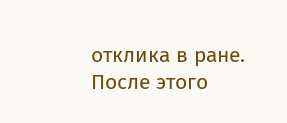отклика в ране. После этого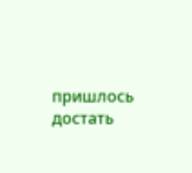пришлось достать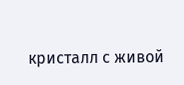кристалл с живой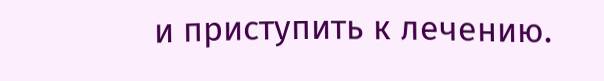и приступить к лечению.